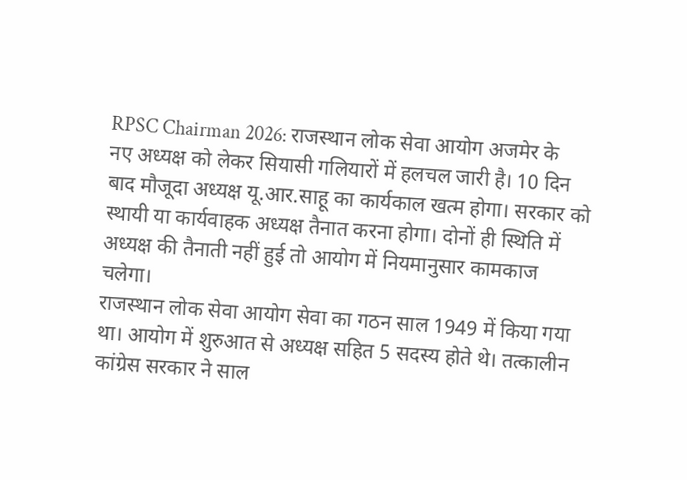RPSC Chairman 2026: राजस्थान लोक सेवा आयोग अजमेर के नए अध्यक्ष को लेकर सियासी गलियारों में हलचल जारी है। 10 दिन बाद मौजूदा अध्यक्ष यू.आर.साहू का कार्यकाल खत्म होगा। सरकार को स्थायी या कार्यवाहक अध्यक्ष तैनात करना होगा। दोनों ही स्थिति में अध्यक्ष की तैनाती नहीं हुई तो आयोग में नियमानुसार कामकाज चलेगा।
राजस्थान लोक सेवा आयोग सेवा का गठन साल 1949 में किया गया था। आयोग में शुरुआत से अध्यक्ष सहित 5 सदस्य होते थे। तत्कालीन कांग्रेस सरकार ने साल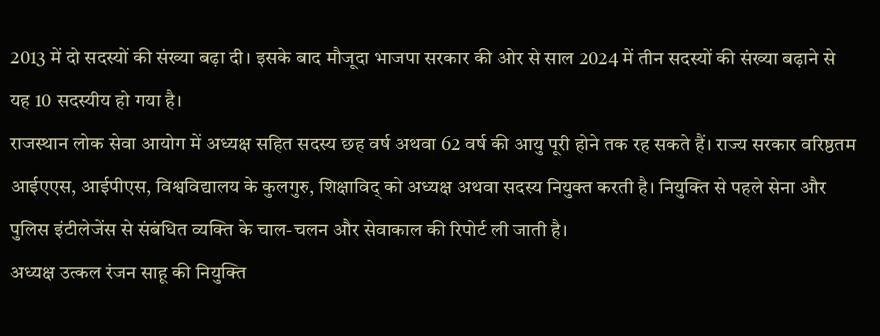2013 में दो सदस्यों की संख्या बढ़ा दी। इसके बाद मौजूदा भाजपा सरकार की ओर से साल 2024 में तीन सदस्यों की संख्या बढ़ाने से यह 10 सदस्यीय हो गया है।
राजस्थान लोक सेवा आयोग में अध्यक्ष सहित सदस्य छह वर्ष अथवा 62 वर्ष की आयु पूरी होने तक रह सकते हैं। राज्य सरकार वरिष्ठतम आईएएस, आईपीएस, विश्वविद्यालय के कुलगुरु, शिक्षाविद् को अध्यक्ष अथवा सदस्य नियुक्त करती है। नियुक्ति से पहले सेना और पुलिस इंटीलेजेंस से संबंधित व्यक्ति के चाल-चलन और सेवाकाल की रिपोर्ट ली जाती है।
अध्यक्ष उत्कल रंजन साहू की नियुक्ति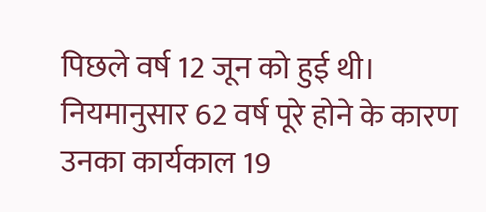पिछले वर्ष 12 जून को हुई थी। नियमानुसार 62 वर्ष पूरे होने के कारण उनका कार्यकाल 19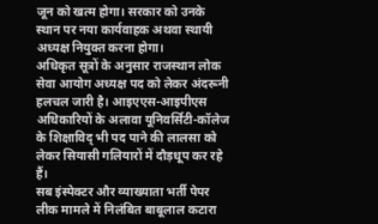जून को खत्म होगा। सरकार को उनके स्थान पर नया कार्यवाहक अथवा स्थायी अध्यक्ष नियुक्त करना होगा।
अधिकृत सूत्रों के अनुसार राजस्थान लोक सेवा आयोग अध्यक्ष पद को लेकर अंदरूनी हलचल जारी है। आइएएस-आइपीएस अधिकारियों के अलावा यूनिवर्सिटी-कॉलेज के शिक्षाविद् भी पद पाने की लालसा को लेकर सियासी गलियारों में दौड़धूप कर रहे हैं।
सब इंस्पेक्टर और व्याख्याता भर्ती पेपर लीक मामले में निलंबित बाबूलाल कटारा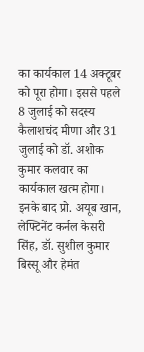का कार्यकाल 14 अक्टूबर को पूरा होगा। इससे पहले 8 जुलाई को सदस्य कैलाशचंद मीणा और 31 जुलाई को डॉ. अशोक कुमार कलवार का कार्यकाल खत्म होगा। इनके बाद प्रो. अयूब खान, लेफ्टिनेंट कर्नल केसरी सिंह, डॉ. सुशील कुमार बिस्सू और हेमंत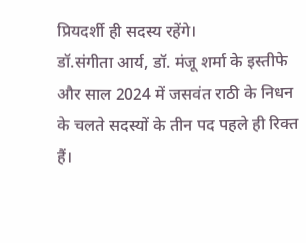प्रियदर्शी ही सदस्य रहेंगे।
डॉ.संगीता आर्य, डॉ. मंजू शर्मा के इस्तीफे और साल 2024 में जसवंत राठी के निधन के चलते सदस्यों के तीन पद पहले ही रिक्त हैं।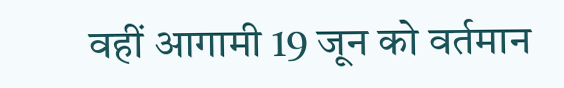वहीं आगामी 19 जून को वर्तमान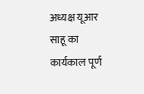अध्यक्ष यूआर साहू का कार्यकाल पूर्ण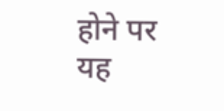होने पर यह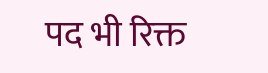पद भी रिक्त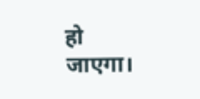हो जाएगा।